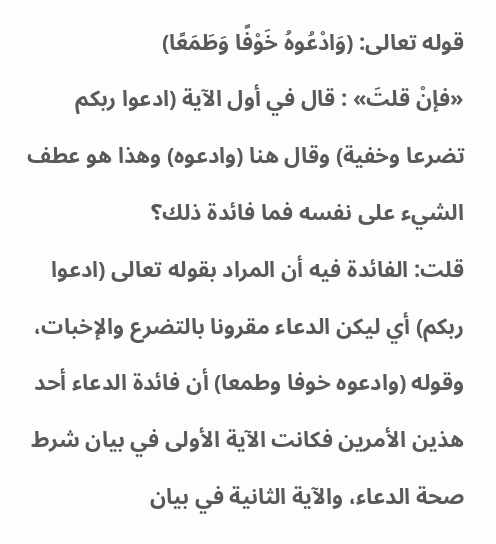قوله تعالى: (وَادْعُوهُ خَوْفًا وَطَمَعًا)
«فإنْ قلتَ» : قال في أول الآية (ادعوا ربكم تضرعا وخفية) وقال هنا (وادعوه) وهذا هو عطف الشيء على نفسه فما فائدة ذلك؟
قلت: الفائدة فيه أن المراد بقوله تعالى (ادعوا ربكم) أي ليكن الدعاء مقرونا بالتضرع والإخبات، وقوله (وادعوه خوفا وطمعا) أن فائدة الدعاء أحد هذين الأمرين فكانت الآية الأولى في بيان شرط صحة الدعاء، والآية الثانية في بيان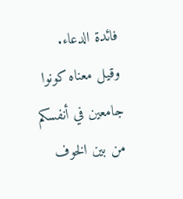فائدة الدعاء.
وقيل معناه كونوا جامعين في أنفسكم من بين الخوف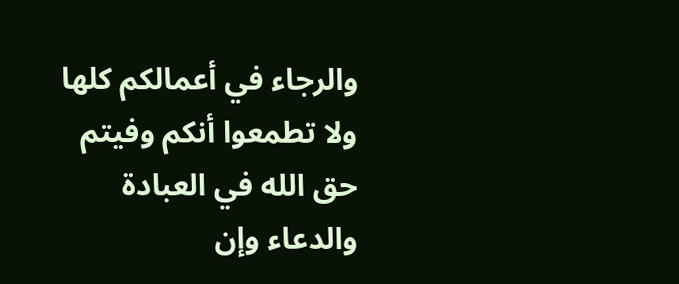والرجاء في أعمالكم كلها ولا تطمعوا أنكم وفيتم حق الله في العبادة والدعاء وإن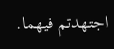اجتهدتم فيهما.